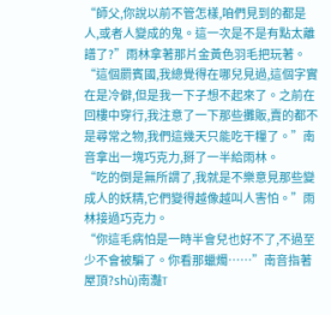“師父,你說以前不管怎樣,咱們見到的都是人,或者人變成的鬼。這一次是不是有點太離譜了?”雨林拿著那片金黃色羽毛把玩著。
“這個罽賓國,我總覺得在哪兒見過,這個字實在是冷僻,但是我一下子想不起來了。之前在回樓中穿行,我注意了一下那些攤販,賣的都不是尋常之物,我們這幾天只能吃干糧了。”南音拿出一塊巧克力,掰了一半給雨林。
“吃的倒是無所謂了,我就是不樂意見那些變成人的妖精,它們變得越像越叫人害怕。”雨林接過巧克力。
“你這毛病怕是一時半會兒也好不了,不過至少不會被騙了。你看那蠟燭……”南音指著屋頂?shù)南灎T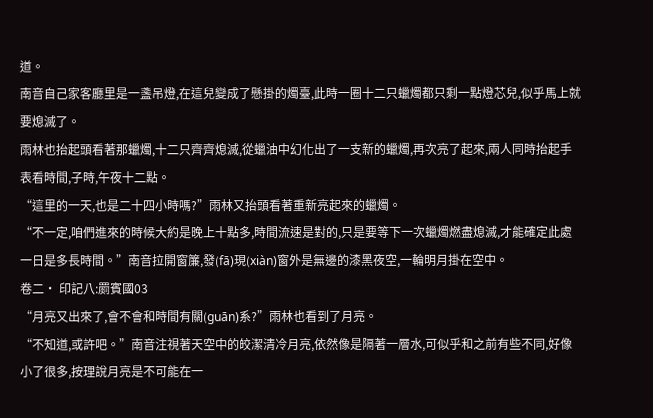道。
南音自己家客廳里是一盞吊燈,在這兒變成了懸掛的燭臺,此時一圈十二只蠟燭都只剩一點燈芯兒,似乎馬上就要熄滅了。
雨林也抬起頭看著那蠟燭,十二只齊齊熄滅,從蠟油中幻化出了一支新的蠟燭,再次亮了起來,兩人同時抬起手表看時間,子時,午夜十二點。
“這里的一天,也是二十四小時嗎?”雨林又抬頭看著重新亮起來的蠟燭。
“不一定,咱們進來的時候大約是晚上十點多,時間流速是對的,只是要等下一次蠟燭燃盡熄滅,才能確定此處一日是多長時間。”南音拉開窗簾,發(fā)現(xiàn)窗外是無邊的漆黑夜空,一輪明月掛在空中。
卷二· 印記八:罽賓國03
“月亮又出來了,會不會和時間有關(guān)系?”雨林也看到了月亮。
“不知道,或許吧。”南音注視著天空中的皎潔清冷月亮,依然像是隔著一層水,可似乎和之前有些不同,好像小了很多,按理說月亮是不可能在一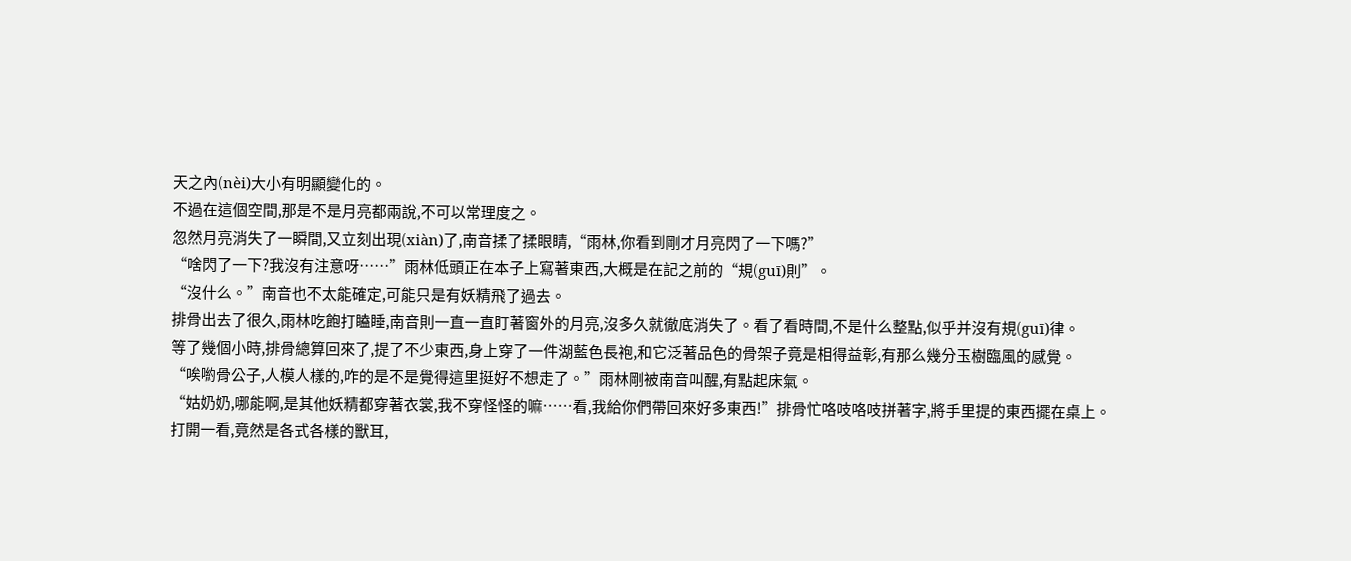天之內(nèi)大小有明顯變化的。
不過在這個空間,那是不是月亮都兩說,不可以常理度之。
忽然月亮消失了一瞬間,又立刻出現(xiàn)了,南音揉了揉眼睛,“雨林,你看到剛才月亮閃了一下嗎?”
“啥閃了一下?我沒有注意呀……”雨林低頭正在本子上寫著東西,大概是在記之前的“規(guī)則”。
“沒什么。”南音也不太能確定,可能只是有妖精飛了過去。
排骨出去了很久,雨林吃飽打瞌睡,南音則一直一直盯著窗外的月亮,沒多久就徹底消失了。看了看時間,不是什么整點,似乎并沒有規(guī)律。
等了幾個小時,排骨總算回來了,提了不少東西,身上穿了一件湖藍色長袍,和它泛著品色的骨架子竟是相得益彰,有那么幾分玉樹臨風的感覺。
“唉喲骨公子,人模人樣的,咋的是不是覺得這里挺好不想走了。”雨林剛被南音叫醒,有點起床氣。
“姑奶奶,哪能啊,是其他妖精都穿著衣裳,我不穿怪怪的嘛……看,我給你們帶回來好多東西!”排骨忙咯吱咯吱拼著字,將手里提的東西擺在桌上。
打開一看,竟然是各式各樣的獸耳,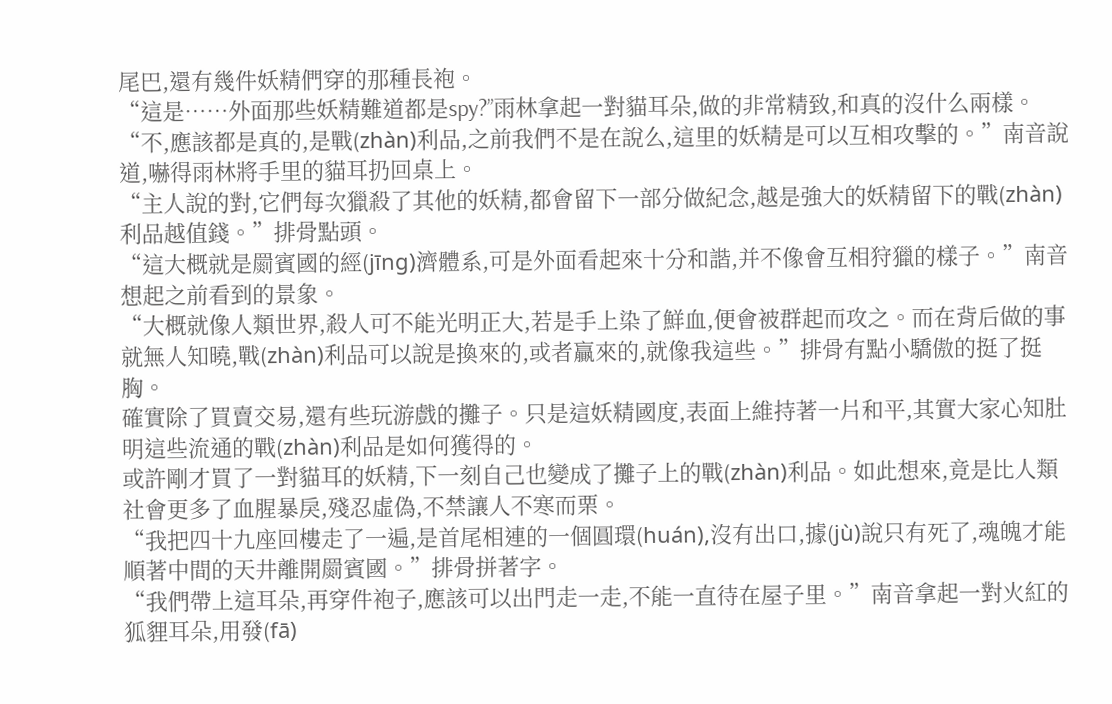尾巴,還有幾件妖精們穿的那種長袍。
“這是……外面那些妖精難道都是spy?”雨林拿起一對貓耳朵,做的非常精致,和真的沒什么兩樣。
“不,應該都是真的,是戰(zhàn)利品,之前我們不是在說么,這里的妖精是可以互相攻擊的。”南音說道,嚇得雨林將手里的貓耳扔回桌上。
“主人說的對,它們每次獵殺了其他的妖精,都會留下一部分做紀念,越是強大的妖精留下的戰(zhàn)利品越值錢。”排骨點頭。
“這大概就是罽賓國的經(jīng)濟體系,可是外面看起來十分和諧,并不像會互相狩獵的樣子。”南音想起之前看到的景象。
“大概就像人類世界,殺人可不能光明正大,若是手上染了鮮血,便會被群起而攻之。而在背后做的事就無人知曉,戰(zhàn)利品可以說是換來的,或者贏來的,就像我這些。”排骨有點小驕傲的挺了挺胸。
確實除了買賣交易,還有些玩游戲的攤子。只是這妖精國度,表面上維持著一片和平,其實大家心知肚明這些流通的戰(zhàn)利品是如何獲得的。
或許剛才買了一對貓耳的妖精,下一刻自己也變成了攤子上的戰(zhàn)利品。如此想來,竟是比人類社會更多了血腥暴戾,殘忍虛偽,不禁讓人不寒而栗。
“我把四十九座回樓走了一遍,是首尾相連的一個圓環(huán),沒有出口,據(jù)說只有死了,魂魄才能順著中間的天井離開罽賓國。”排骨拼著字。
“我們帶上這耳朵,再穿件袍子,應該可以出門走一走,不能一直待在屋子里。”南音拿起一對火紅的狐貍耳朵,用發(fā)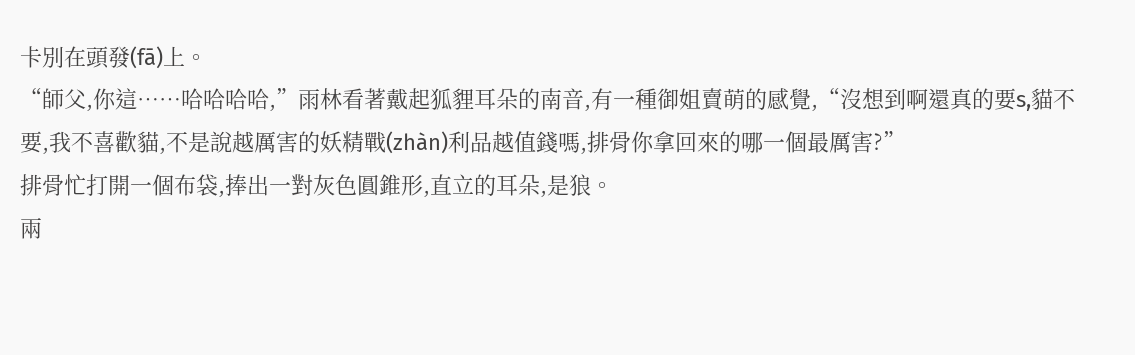卡別在頭發(fā)上。
“師父,你這……哈哈哈哈,”雨林看著戴起狐貍耳朵的南音,有一種御姐賣萌的感覺,“沒想到啊還真的要s,貓不要,我不喜歡貓,不是說越厲害的妖精戰(zhàn)利品越值錢嗎,排骨你拿回來的哪一個最厲害?”
排骨忙打開一個布袋,捧出一對灰色圓錐形,直立的耳朵,是狼。
兩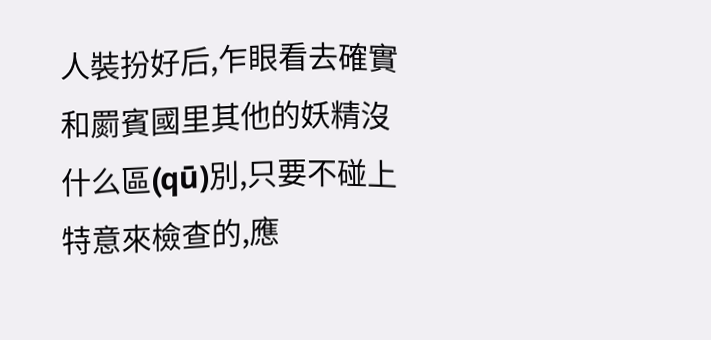人裝扮好后,乍眼看去確實和罽賓國里其他的妖精沒什么區(qū)別,只要不碰上特意來檢查的,應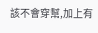該不會穿幫,加上有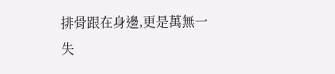排骨跟在身邊,更是萬無一失